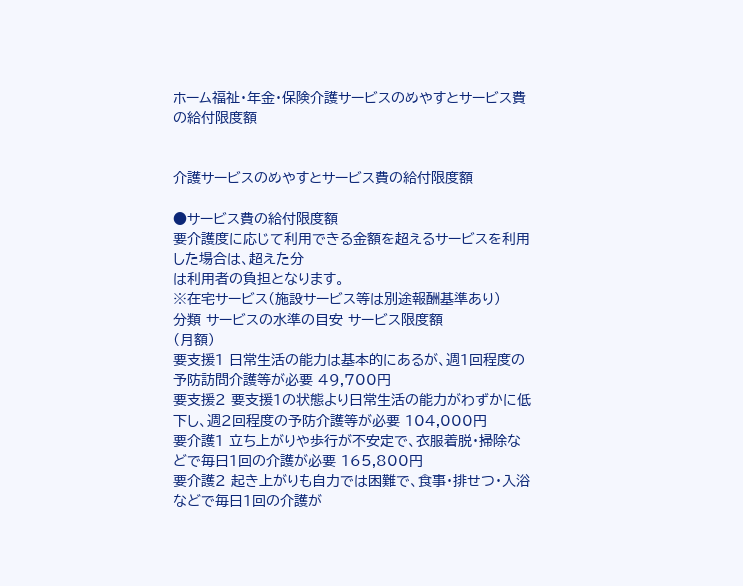ホーム福祉・年金・保険介護サービスのめやすとサービス費の給付限度額


介護サービスのめやすとサービス費の給付限度額

●サービス費の給付限度額
要介護度に応じて利用できる金額を超えるサービスを利用した場合は、超えた分
は利用者の負担となります。
※在宅サービス(施設サービス等は別途報酬基準あり)
分類 サービスの水準の目安 サービス限度額
(月額)
要支援1 日常生活の能力は基本的にあるが、週1回程度の予防訪問介護等が必要 49,700円
要支援2 要支援1の状態より日常生活の能力がわずかに低下し、週2回程度の予防介護等が必要 104,000円
要介護1 立ち上がりや歩行が不安定で、衣服着脱・掃除などで毎日1回の介護が必要 165,800円
要介護2 起き上がりも自力では困難で、食事・排せつ・入浴などで毎日1回の介護が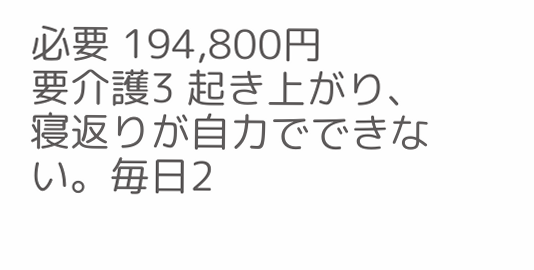必要 194,800円
要介護3 起き上がり、寝返りが自力でできない。毎日2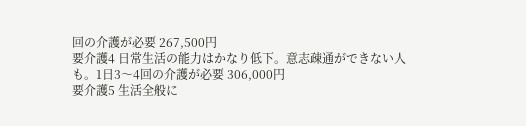回の介護が必要 267,500円
要介護4 日常生活の能力はかなり低下。意志疎通ができない人も。1日3〜4回の介護が必要 306,000円
要介護5 生活全般に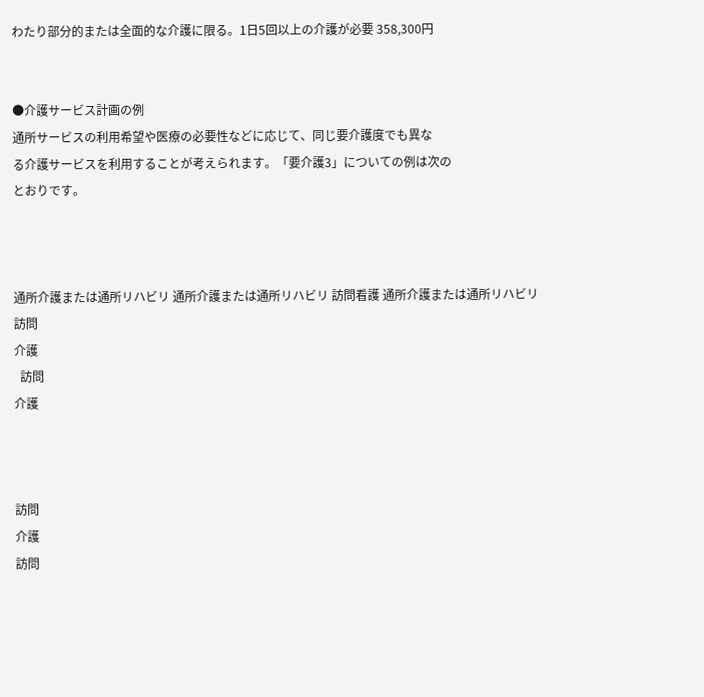わたり部分的または全面的な介護に限る。1日5回以上の介護が必要 358,300円


●介護サービス計画の例
通所サービスの利用希望や医療の必要性などに応じて、同じ要介護度でも異な
る介護サービスを利用することが考えられます。「要介護3」についての例は次の
とおりです。



通所介護または通所リハビリ 通所介護または通所リハビリ 訪問看護 通所介護または通所リハビリ
訪問
介護
  訪問
介護



訪問
介護
訪問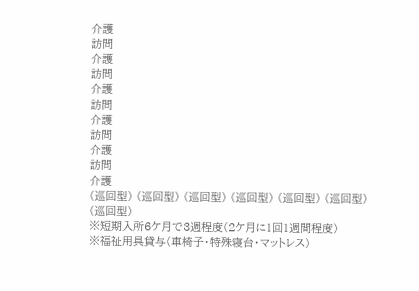介護
訪問
介護
訪問
介護
訪問
介護
訪問
介護
訪問
介護
(巡回型) (巡回型) (巡回型) (巡回型) (巡回型) (巡回型) (巡回型)
※短期入所6ケ月で3週程度(2ケ月に1回1週間程度)
※福祉用具貸与(車椅子・特殊寝台・マットレス)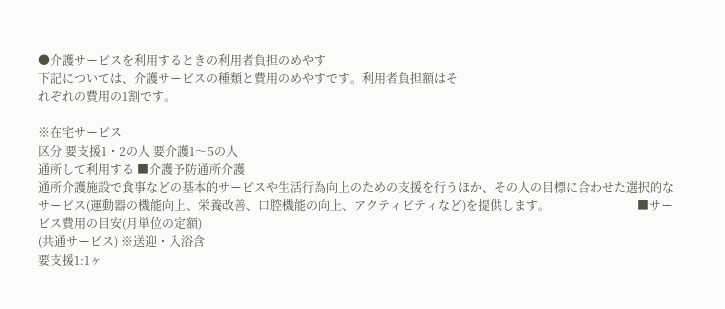●介護サービスを利用するときの利用者負担のめやす
下記については、介護サービスの種類と費用のめやすです。利用者負担額はそ
れぞれの費用の1割です。

※在宅サービス
区分 要支援1・2の人 要介護1〜5の人
通所して利用する ■介護予防通所介護
通所介護施設で食事などの基本的サービスや生活行為向上のための支援を行うほか、その人の目標に合わせた選択的なサービス(運動器の機能向上、栄養改善、口腔機能の向上、アクティビティなど)を提供します。                             ■サービス費用の目安(月単位の定額)
(共通サービス) ※送迎・入浴含
要支援1:1ヶ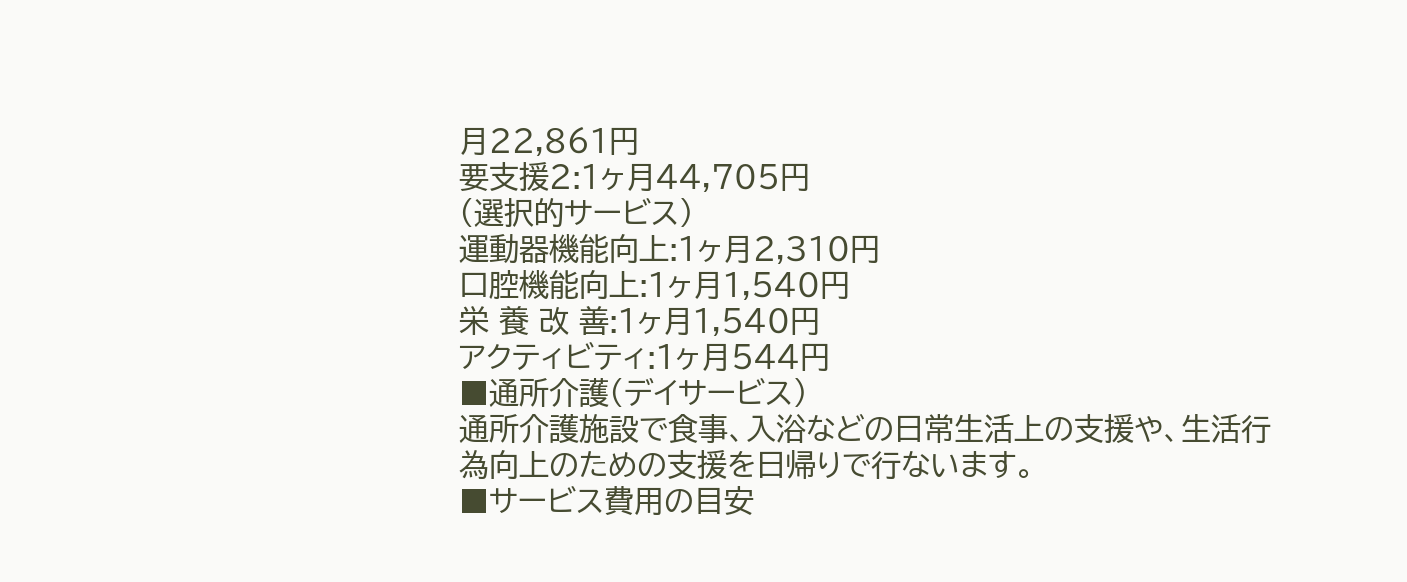月22,861円
要支援2:1ヶ月44,705円
(選択的サービス)
運動器機能向上:1ヶ月2,310円
口腔機能向上:1ヶ月1,540円
栄 養 改 善:1ヶ月1,540円
アクティビティ:1ヶ月544円
■通所介護(デイサービス)
通所介護施設で食事、入浴などの日常生活上の支援や、生活行為向上のための支援を日帰りで行ないます。
■サービス費用の目安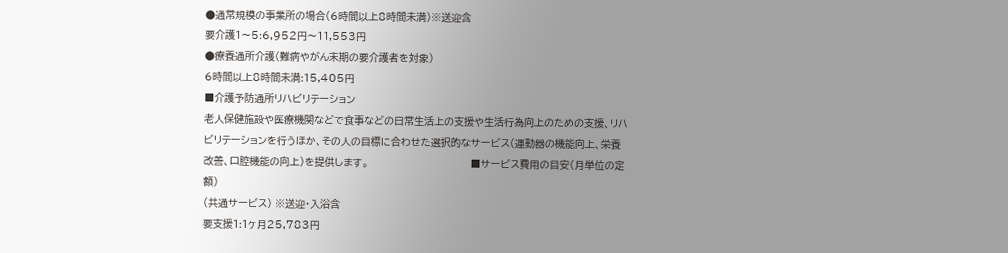●通常規模の事業所の場合(6時間以上8時間未満)※送迎含
要介護1〜5:6,952円〜11,553円
●療養通所介護(難病やがん末期の要介護者を対象)
6時間以上8時間未満:15,405円
■介護予防通所リハビリテーション
老人保健施設や医療機関などで食事などの日常生活上の支援や生活行為向上のための支援、リハビリテーションを行うほか、その人の目標に合わせた選択的なサービス(運動器の機能向上、栄養改善、口腔機能の向上)を提供します。                                  ■サービス費用の目安(月単位の定額)
(共通サービス) ※送迎・入浴含
要支援1:1ヶ月25,783円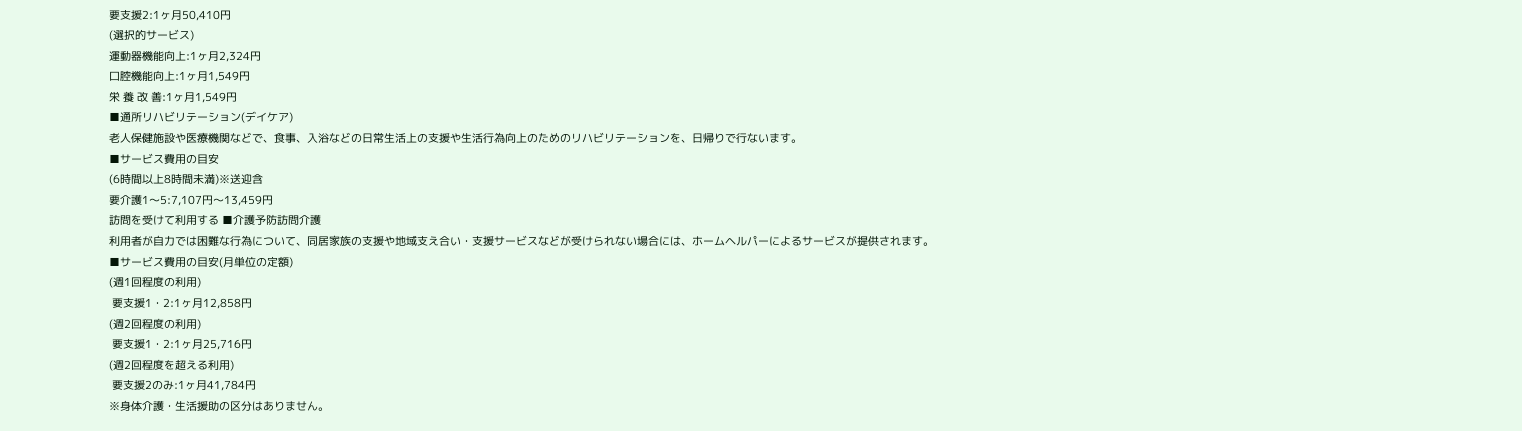要支援2:1ヶ月50,410円
(選択的サービス)
運動器機能向上:1ヶ月2,324円
口腔機能向上:1ヶ月1,549円
栄 養 改 善:1ヶ月1,549円
■通所リハビリテーション(デイケア)
老人保健施設や医療機関などで、食事、入浴などの日常生活上の支援や生活行為向上のためのリハビリテーションを、日帰りで行ないます。
■サービス費用の目安
(6時間以上8時間未満)※送迎含
要介護1〜5:7,107円〜13,459円
訪問を受けて利用する ■介護予防訪問介護
利用者が自力では困難な行為について、同居家族の支援や地域支え合い・支援サービスなどが受けられない場合には、ホームヘルパーによるサービスが提供されます。
■サービス費用の目安(月単位の定額)
(週1回程度の利用)
 要支援1・2:1ヶ月12,858円
(週2回程度の利用)
 要支援1・2:1ヶ月25,716円
(週2回程度を超える利用)
 要支援2のみ:1ヶ月41,784円
※身体介護・生活援助の区分はありません。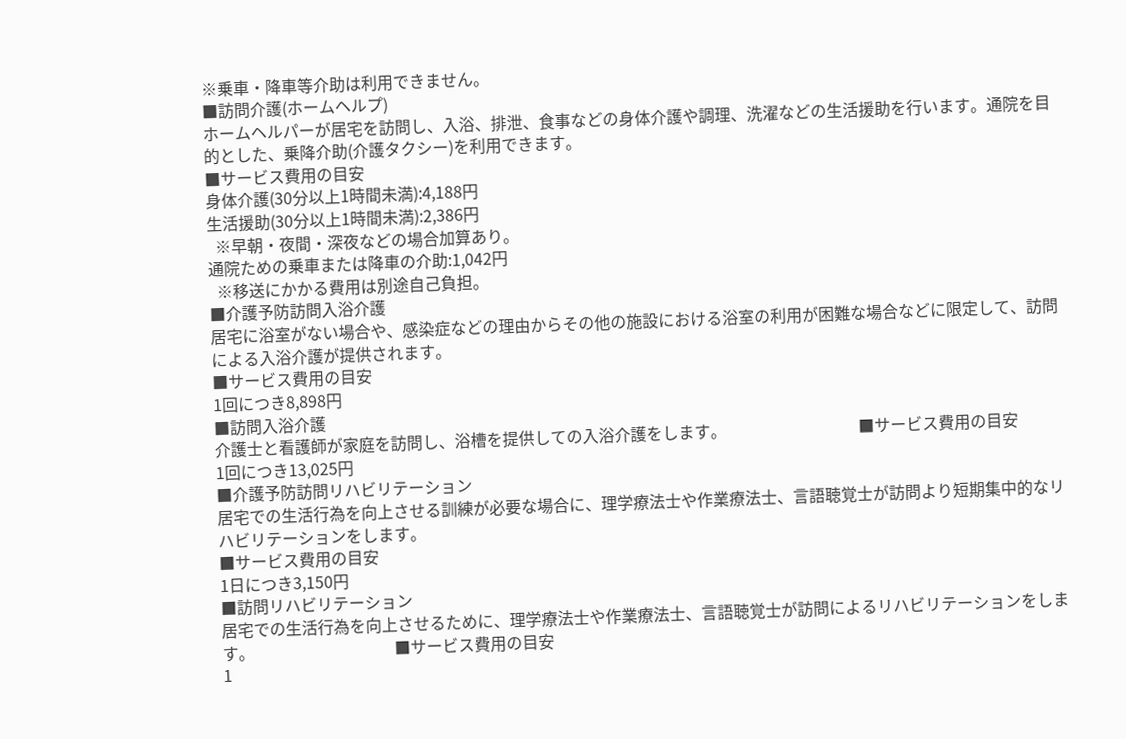※乗車・降車等介助は利用できません。
■訪問介護(ホームヘルプ)
ホームヘルパーが居宅を訪問し、入浴、排泄、食事などの身体介護や調理、洗濯などの生活援助を行います。通院を目的とした、乗降介助(介護タクシー)を利用できます。
■サービス費用の目安
身体介護(30分以上1時間未満):4,188円
生活援助(30分以上1時間未満):2,386円
  ※早朝・夜間・深夜などの場合加算あり。
通院ための乗車または降車の介助:1,042円
  ※移送にかかる費用は別途自己負担。
■介護予防訪問入浴介護
居宅に浴室がない場合や、感染症などの理由からその他の施設における浴室の利用が困難な場合などに限定して、訪問による入浴介護が提供されます。
■サービス費用の目安
1回につき8,898円
■訪問入浴介護
介護士と看護師が家庭を訪問し、浴槽を提供しての入浴介護をします。                                 ■サービス費用の目安
1回につき13,025円
■介護予防訪問リハビリテーション
居宅での生活行為を向上させる訓練が必要な場合に、理学療法士や作業療法士、言語聴覚士が訪問より短期集中的なリハビリテーションをします。
■サービス費用の目安
1日につき3,150円
■訪問リハビリテーション
居宅での生活行為を向上させるために、理学療法士や作業療法士、言語聴覚士が訪問によるリハビリテーションをします。                                   ■サービス費用の目安
1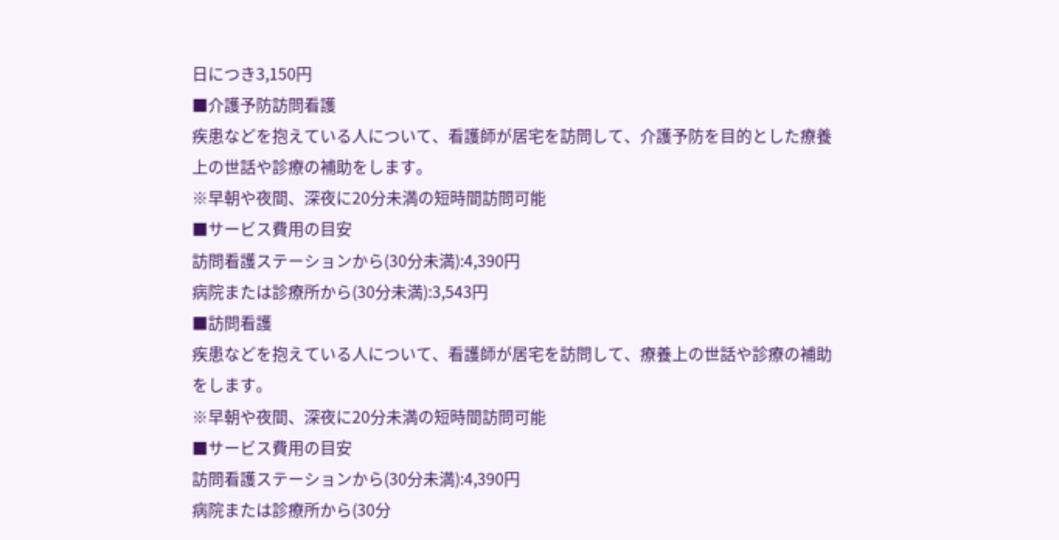日につき3,150円
■介護予防訪問看護
疾患などを抱えている人について、看護師が居宅を訪問して、介護予防を目的とした療養上の世話や診療の補助をします。
※早朝や夜間、深夜に20分未満の短時間訪問可能
■サービス費用の目安
訪問看護ステーションから(30分未満):4,390円
病院または診療所から(30分未満):3,543円
■訪問看護
疾患などを抱えている人について、看護師が居宅を訪問して、療養上の世話や診療の補助をします。
※早朝や夜間、深夜に20分未満の短時間訪問可能
■サービス費用の目安
訪問看護ステーションから(30分未満):4,390円
病院または診療所から(30分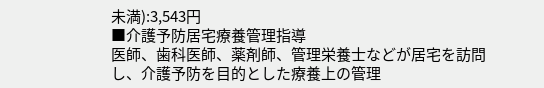未満):3,543円
■介護予防居宅療養管理指導
医師、歯科医師、薬剤師、管理栄養士などが居宅を訪問し、介護予防を目的とした療養上の管理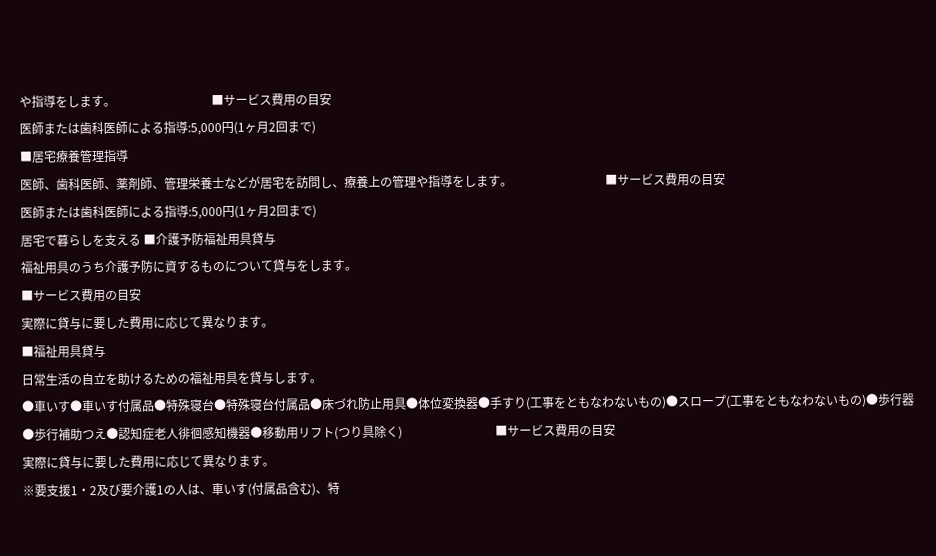や指導をします。                                ■サービス費用の目安
医師または歯科医師による指導:5,000円(1ヶ月2回まで)
■居宅療養管理指導
医師、歯科医師、薬剤師、管理栄養士などが居宅を訪問し、療養上の管理や指導をします。                               ■サービス費用の目安
医師または歯科医師による指導:5,000円(1ヶ月2回まで)
居宅で暮らしを支える ■介護予防福祉用具貸与
福祉用具のうち介護予防に資するものについて貸与をします。
■サービス費用の目安
実際に貸与に要した費用に応じて異なります。
■福祉用具貸与
日常生活の自立を助けるための福祉用具を貸与します。
●車いす●車いす付属品●特殊寝台●特殊寝台付属品●床づれ防止用具●体位変換器●手すり(工事をともなわないもの)●スロープ(工事をともなわないもの)●歩行器●歩行補助つえ●認知症老人徘徊感知機器●移動用リフト(つり具除く)                               ■サービス費用の目安
実際に貸与に要した費用に応じて異なります。
※要支援1・2及び要介護1の人は、車いす(付属品含む)、特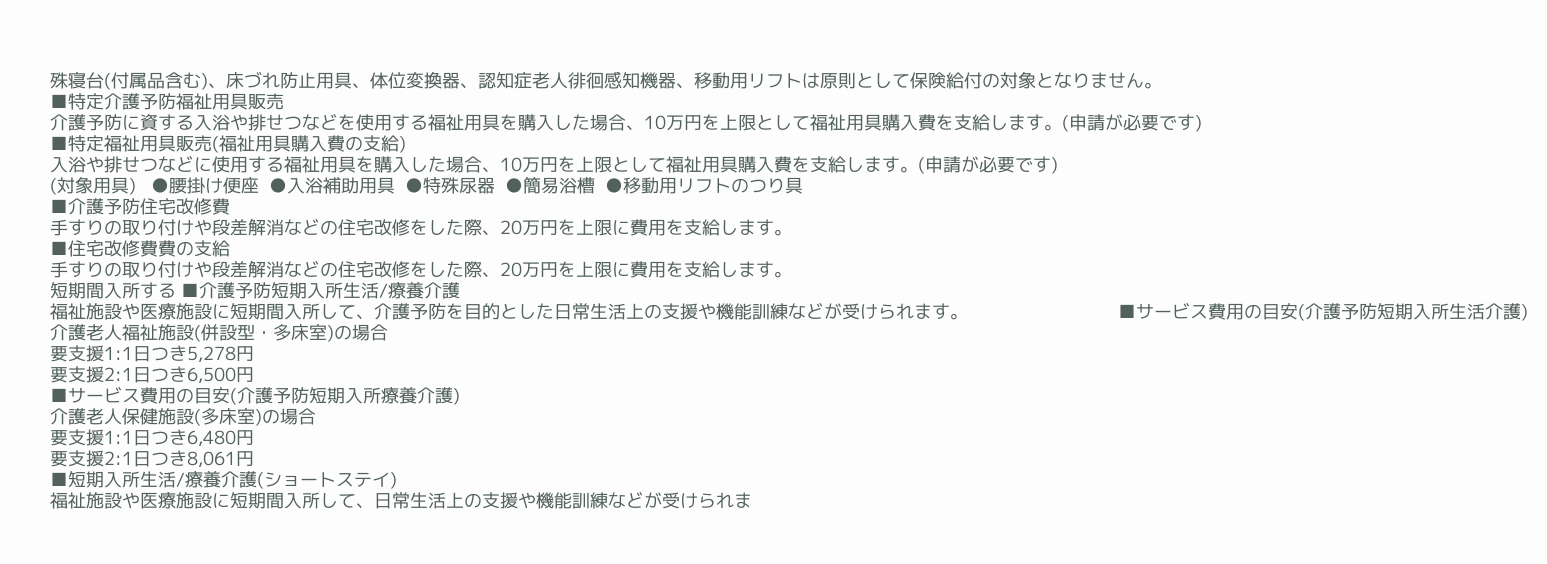殊寝台(付属品含む)、床づれ防止用具、体位変換器、認知症老人徘徊感知機器、移動用リフトは原則として保険給付の対象となりません。
■特定介護予防福祉用具販売
介護予防に資する入浴や排せつなどを使用する福祉用具を購入した場合、10万円を上限として福祉用具購入費を支給します。(申請が必要です)
■特定福祉用具販売(福祉用具購入費の支給)
入浴や排せつなどに使用する福祉用具を購入した場合、10万円を上限として福祉用具購入費を支給します。(申請が必要です)
(対象用具)   ●腰掛け便座  ●入浴補助用具  ●特殊尿器  ●簡易浴槽  ●移動用リフトのつり具
■介護予防住宅改修費
手すりの取り付けや段差解消などの住宅改修をした際、20万円を上限に費用を支給します。
■住宅改修費費の支給
手すりの取り付けや段差解消などの住宅改修をした際、20万円を上限に費用を支給します。
短期間入所する ■介護予防短期入所生活/療養介護
福祉施設や医療施設に短期間入所して、介護予防を目的とした日常生活上の支援や機能訓練などが受けられます。                              ■サービス費用の目安(介護予防短期入所生活介護)
介護老人福祉施設(併設型・多床室)の場合
要支援1:1日つき5,278円
要支援2:1日つき6,500円
■サービス費用の目安(介護予防短期入所療養介護)
介護老人保健施設(多床室)の場合
要支援1:1日つき6,480円
要支援2:1日つき8,061円
■短期入所生活/療養介護(ショートステイ)
福祉施設や医療施設に短期間入所して、日常生活上の支援や機能訓練などが受けられま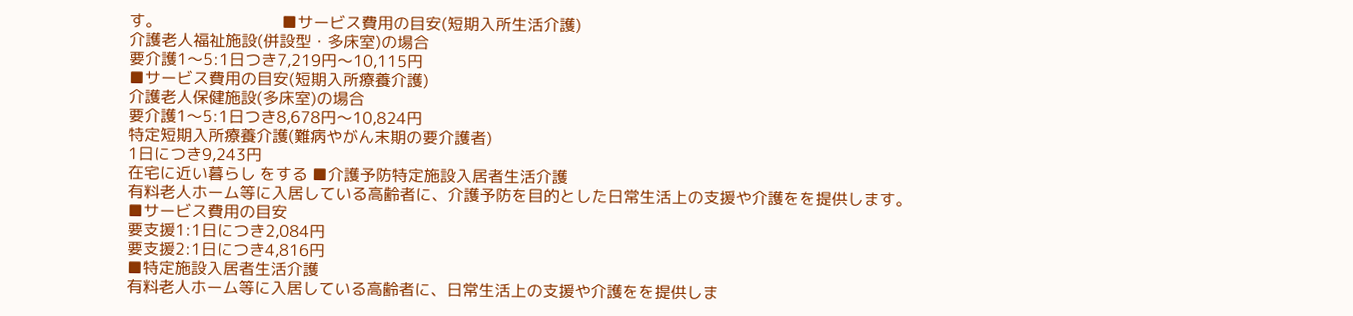す。                              ■サービス費用の目安(短期入所生活介護)
介護老人福祉施設(併設型・多床室)の場合
要介護1〜5:1日つき7,219円〜10,115円
■サービス費用の目安(短期入所療養介護)
介護老人保健施設(多床室)の場合
要介護1〜5:1日つき8,678円〜10,824円
特定短期入所療養介護(難病やがん末期の要介護者)
1日につき9,243円
在宅に近い暮らし をする ■介護予防特定施設入居者生活介護
有料老人ホーム等に入居している高齢者に、介護予防を目的とした日常生活上の支援や介護をを提供します。                                  ■サービス費用の目安
要支援1:1日につき2,084円
要支援2:1日につき4,816円
■特定施設入居者生活介護
有料老人ホーム等に入居している高齢者に、日常生活上の支援や介護をを提供しま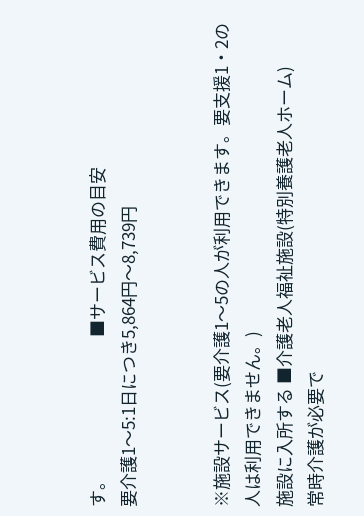す。                                  ■サービス費用の目安
要介護1〜5:1日につき5,864円〜8,739円


※施設サービス(要介護1〜5の人が利用できます。要支援1・2の人は利用できません。)
施設に入所する ■介護老人福祉施設(特別養護老人ホーム)
常時介護が必要で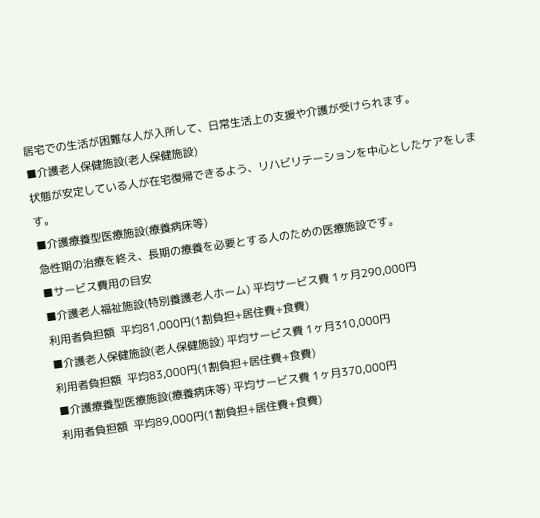居宅での生活が困難な人が入所して、日常生活上の支援や介護が受けられます。
■介護老人保健施設(老人保健施設)
状態が安定している人が在宅復帰できるよう、リハビリテーションを中心としたケアをします。
■介護療養型医療施設(療養病床等)
急性期の治療を終え、長期の療養を必要とする人のための医療施設です。
■サービス費用の目安
■介護老人福祉施設(特別養護老人ホーム) 平均サービス費 1ヶ月290,000円
利用者負担額  平均81,000円(1割負担+居住費+食費)
■介護老人保健施設(老人保健施設) 平均サービス費 1ヶ月310,000円
利用者負担額  平均83,000円(1割負担+居住費+食費)
■介護療養型医療施設(療養病床等) 平均サービス費 1ヶ月370,000円
利用者負担額  平均89,000円(1割負担+居住費+食費)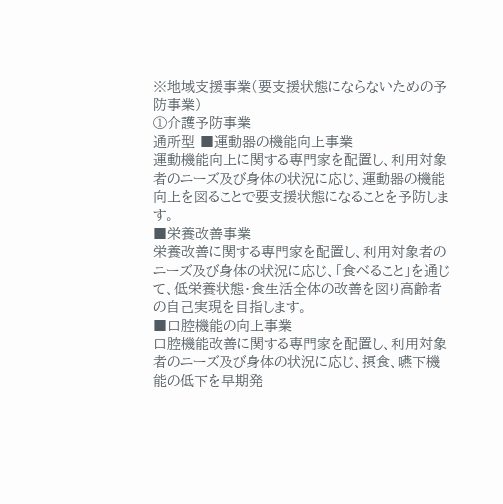※地域支援事業(要支援状態にならないための予防事業)
①介護予防事業
通所型 ■運動器の機能向上事業
運動機能向上に関する専門家を配置し、利用対象者のニーズ及び身体の状況に応じ、運動器の機能向上を図ることで要支援状態になることを予防します。
■栄養改善事業
栄養改善に関する専門家を配置し、利用対象者のニーズ及び身体の状況に応じ、「食べること」を通じて、低栄養状態・食生活全体の改善を図り高齢者の自己実現を目指します。
■口腔機能の向上事業
口腔機能改善に関する専門家を配置し、利用対象者のニーズ及び身体の状況に応じ、摂食、嚥下機能の低下を早期発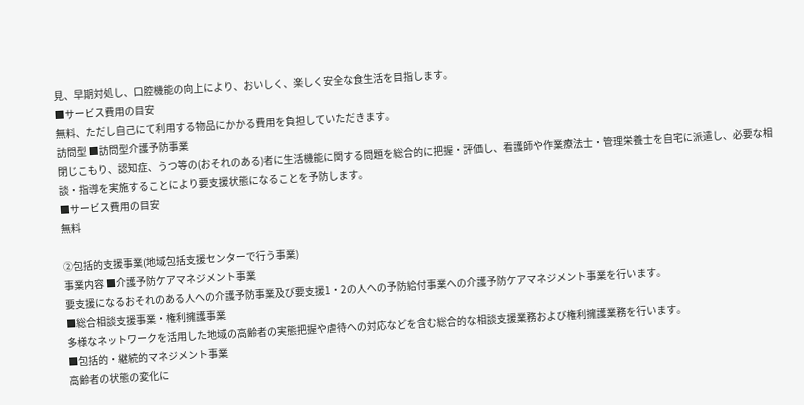見、早期対処し、口腔機能の向上により、おいしく、楽しく安全な食生活を目指します。
■サービス費用の目安
無料、ただし自己にて利用する物品にかかる費用を負担していただきます。
訪問型 ■訪問型介護予防事業
閉じこもり、認知症、うつ等の(おそれのある)者に生活機能に関する問題を総合的に把握・評価し、看護師や作業療法士・管理栄養士を自宅に派遣し、必要な相談・指導を実施することにより要支援状態になることを予防します。
■サービス費用の目安
無料

②包括的支援事業(地域包括支援センターで行う事業)
事業内容 ■介護予防ケアマネジメント事業
要支援になるおそれのある人への介護予防事業及び要支援1・2の人への予防給付事業への介護予防ケアマネジメント事業を行います。
■総合相談支援事業・権利擁護事業
多様なネットワークを活用した地域の高齢者の実態把握や虐待への対応などを含む総合的な相談支援業務および権利擁護業務を行います。
■包括的・継続的マネジメント事業
高齢者の状態の変化に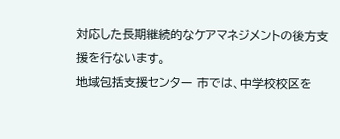対応した長期継続的なケアマネジメントの後方支援を行ないます。
地域包括支援センター 市では、中学校校区を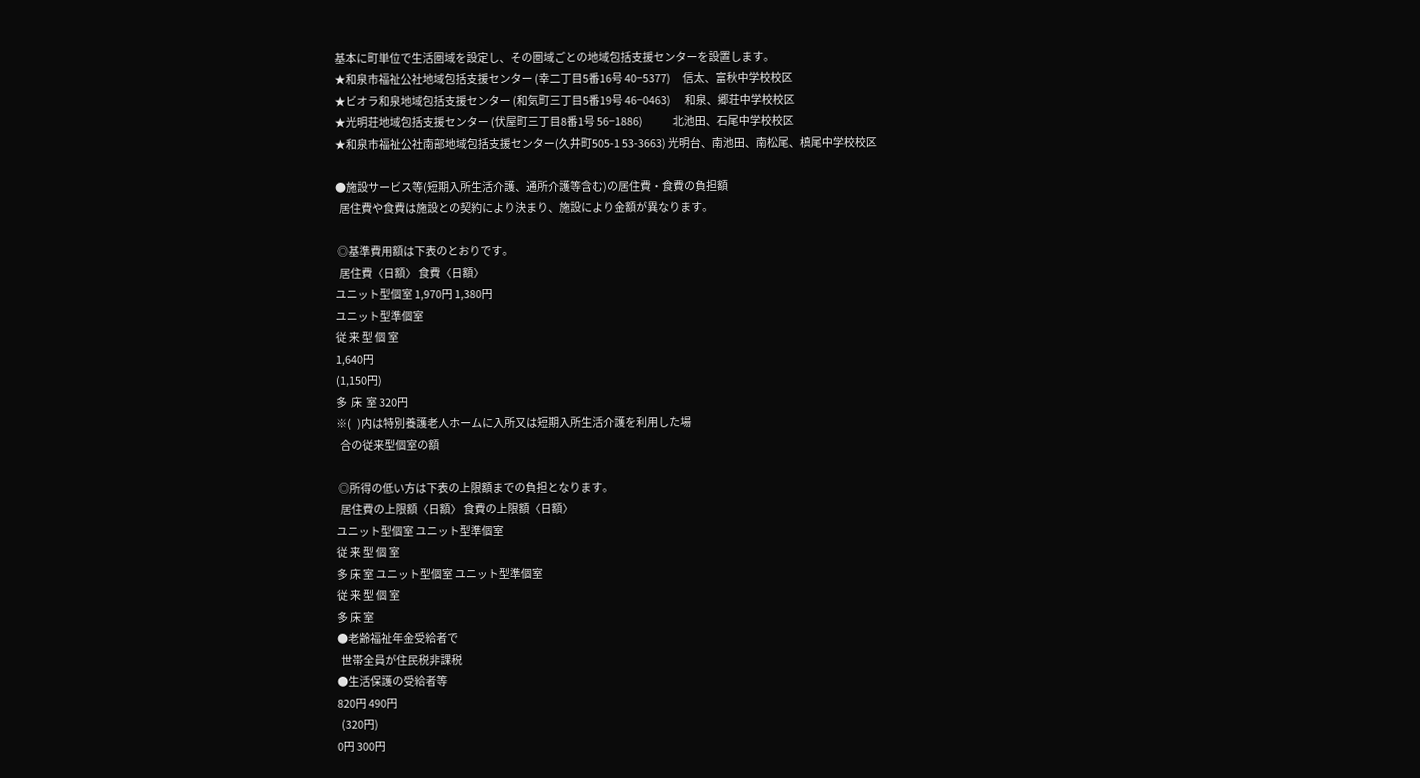基本に町単位で生活圏域を設定し、その圏域ごとの地域包括支援センターを設置します。
★和泉市福祉公社地域包括支援センター (幸二丁目5番16号 40−5377)      信太、富秋中学校校区
★ビオラ和泉地域包括支援センター (和気町三丁目5番19号 46−0463)       和泉、郷荘中学校校区
★光明荘地域包括支援センター (伏屋町三丁目8番1号 56−1886)               北池田、石尾中学校校区
★和泉市福祉公社南部地域包括支援センター(久井町505-1 53-3663) 光明台、南池田、南松尾、槙尾中学校校区

●施設サービス等(短期入所生活介護、通所介護等含む)の居住費・食費の負担額
  居住費や食費は施設との契約により決まり、施設により金額が異なります。

 ◎基準費用額は下表のとおりです。
  居住費〈日額〉 食費〈日額〉
ユニット型個室 1,970円 1,380円
ユニット型準個室
従 来 型 個 室
1,640円
(1,150円)
多  床  室 320円
※(   )内は特別養護老人ホームに入所又は短期入所生活介護を利用した場
  合の従来型個室の額

 ◎所得の低い方は下表の上限額までの負担となります。
  居住費の上限額〈日額〉 食費の上限額〈日額〉
ユニット型個室 ユニット型準個室
従 来 型 個 室
多 床 室 ユニット型個室 ユニット型準個室
従 来 型 個 室
多 床 室
●老齢福祉年金受給者で
  世帯全員が住民税非課税
●生活保護の受給者等
820円 490円
  (320円)
0円 300円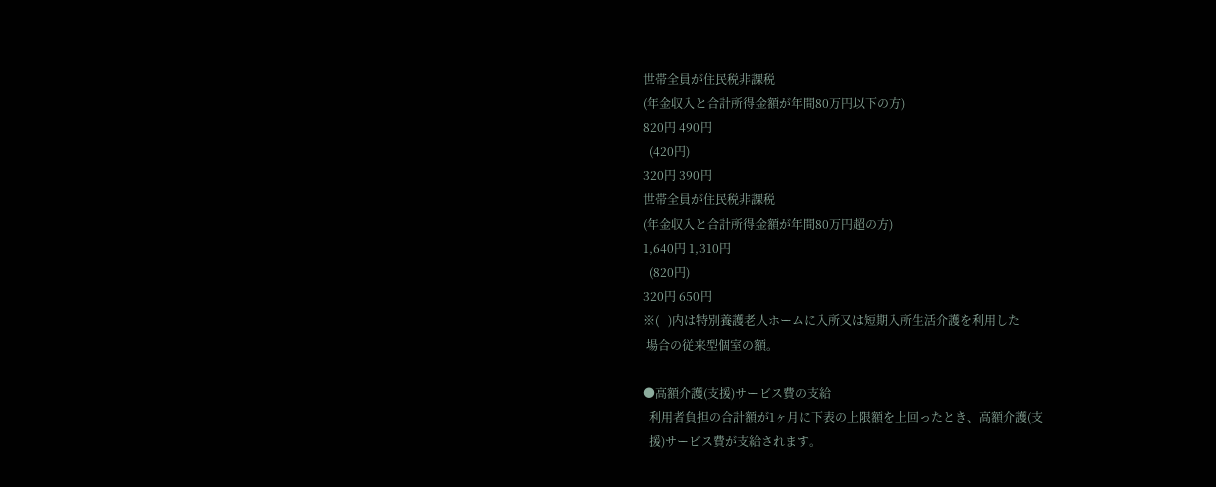世帯全員が住民税非課税
(年金収入と合計所得金額が年間80万円以下の方)
820円 490円
  (420円)
320円 390円
世帯全員が住民税非課税
(年金収入と合計所得金額が年間80万円超の方)
1,640円 1,310円
  (820円)
320円 650円
※(   )内は特別養護老人ホームに入所又は短期入所生活介護を利用した
 場合の従来型個室の額。

●高額介護(支援)サービス費の支給
  利用者負担の合計額が1ヶ月に下表の上限額を上回ったとき、高額介護(支
  援)サービス費が支給されます。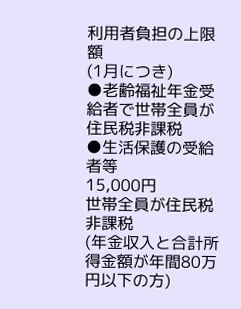利用者負担の上限額
(1月につき)
●老齢福祉年金受給者で世帯全員が住民税非課税
●生活保護の受給者等
15,000円
世帯全員が住民税非課税
(年金収入と合計所得金額が年間80万円以下の方)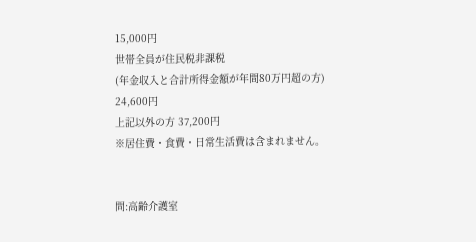15,000円
世帯全員が住民税非課税
(年金収入と合計所得金額が年間80万円超の方)
24,600円
上記以外の方 37,200円
※居住費・食費・日常生活費は含まれません。


問:高齢介護室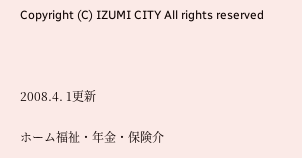Copyright (C) IZUMI CITY All rights reserved



2008.4. 1更新

ホーム福祉・年金・保険介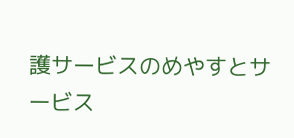護サービスのめやすとサービス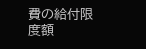費の給付限度額